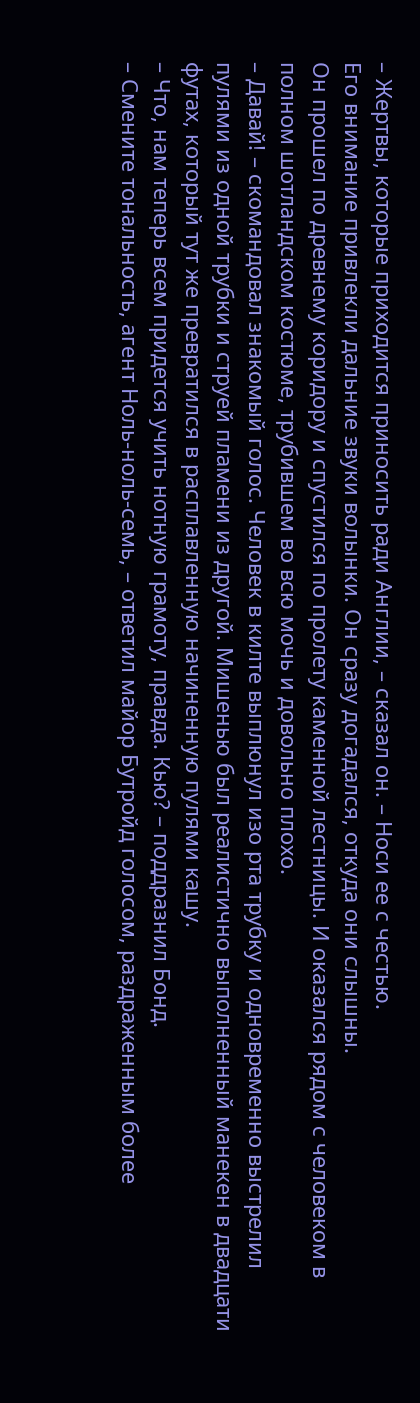– Жертвы, которые приходится приносить ради Англии, – сказал он. – Носи ее с честью.
Его внимание привлекли дальние звуки волынки. Он сразу догадался, откуда они слышны.
Он прошел по древнему коридору и спустился по пролету каменной лестницы. И оказался рядом с человеком в полном шотландском костюме, трубившем во всю мочь и довольно плохо.
– Давай! – скомандовал знакомый голос. Человек в килте выплюнул изо рта трубку и одновременно выстрелил пулями из одной трубки и струей пламени из другой. Мишенью был реалистично выполненный манекен в двадцати футах, который тут же превратился в расплавленную начиненную пулями кашу.
– Что, нам теперь всем придется учить нотную грамоту, правда. Кью? – поддразнил Бонд.
– Смените тональность, агент Ноль-ноль-семь, – ответил майор Бутройд голосом, раздраженным более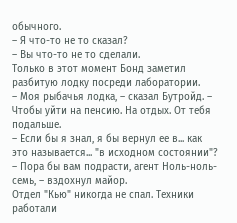обычного.
– Я что-то не то сказал?
– Вы что-то не то сделали.
Только в этот момент Бонд заметил разбитую лодку посреди лаборатории.
– Моя рыбачья лодка, – сказал Бутройд. – Чтобы уйти на пенсию. На отдых. От тебя подальше.
– Если бы я знал, я бы вернул ее в... как это называется... "в исходном состоянии"?
– Пора бы вам подрасти, агент Ноль-ноль-семь, – вздохнул майор.
Отдел "Кью" никогда не спал. Техники работали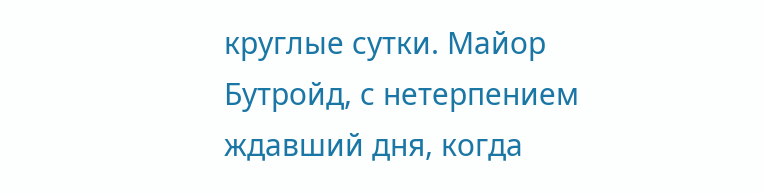круглые сутки. Майор Бутройд, с нетерпением ждавший дня, когда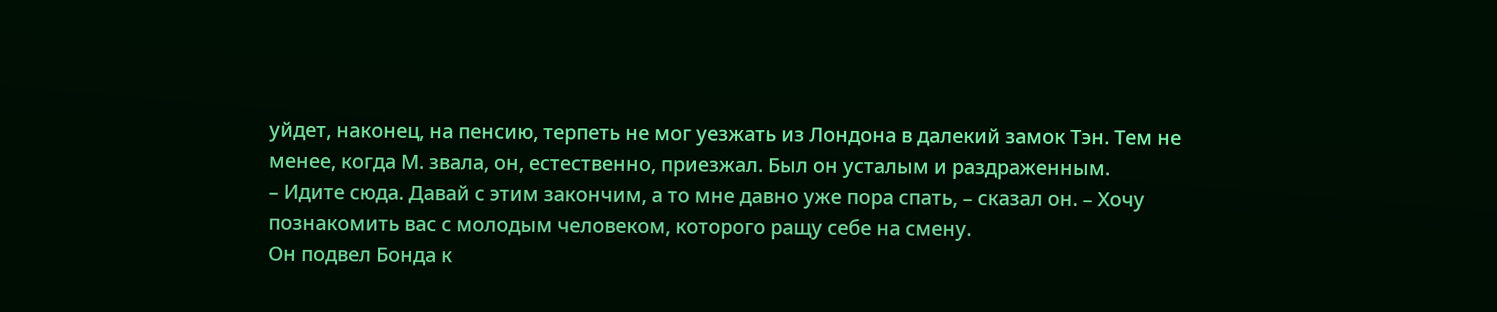уйдет, наконец, на пенсию, терпеть не мог уезжать из Лондона в далекий замок Тэн. Тем не менее, когда М. звала, он, естественно, приезжал. Был он усталым и раздраженным.
– Идите сюда. Давай с этим закончим, а то мне давно уже пора спать, – сказал он. – Хочу познакомить вас с молодым человеком, которого ращу себе на смену.
Он подвел Бонда к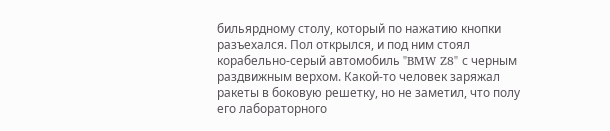бильярдному столу, который по нажатию кнопки разъехался. Пол открылся, и под ним стоял корабельно-серый автомобиль "BMW Z8" с черным раздвижным верхом. Какой-то человек заряжал ракеты в боковую решетку, но не заметил, что полу его лабораторного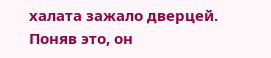халата зажало дверцей. Поняв это, он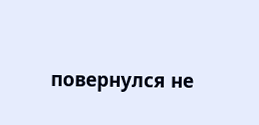повернулся не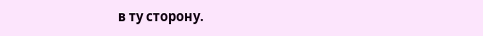в ту сторону.